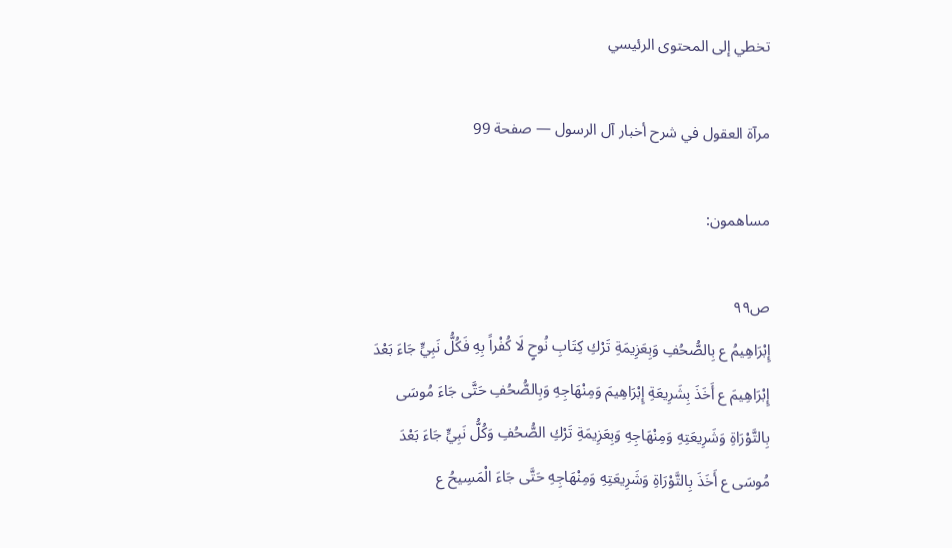تخطي إلى المحتوى الرئيسي

مرآة العقول في شرح أخبار آل الرسول — صفحة 99

مساهمون:

ص٩٩
إِبْرَاهِيمُ ع بِالصُّحُفِ وَبِعَزِيمَةِ تَرْكِ كِتَابِ نُوحٍ لَا كُفْراً بِهِ فَكُلُّ نَبِيٍّ جَاءَ بَعْدَ إِبْرَاهِيمَ ع أَخَذَ بِشَرِيعَةِ إِبْرَاهِيمَ وَمِنْهَاجِهِ وَبِالصُّحُفِ حَتَّى جَاءَ مُوسَى بِالتَّوْرَاةِ وَشَرِيعَتِهِ وَمِنْهَاجِهِ وَبِعَزِيمَةِ تَرْكِ الصُّحُفِ وَكُلُّ نَبِيٍّ جَاءَ بَعْدَ مُوسَى ع أَخَذَ بِالتَّوْرَاةِ وَشَرِيعَتِهِ وَمِنْهَاجِهِ حَتَّى جَاءَ الْمَسِيحُ ع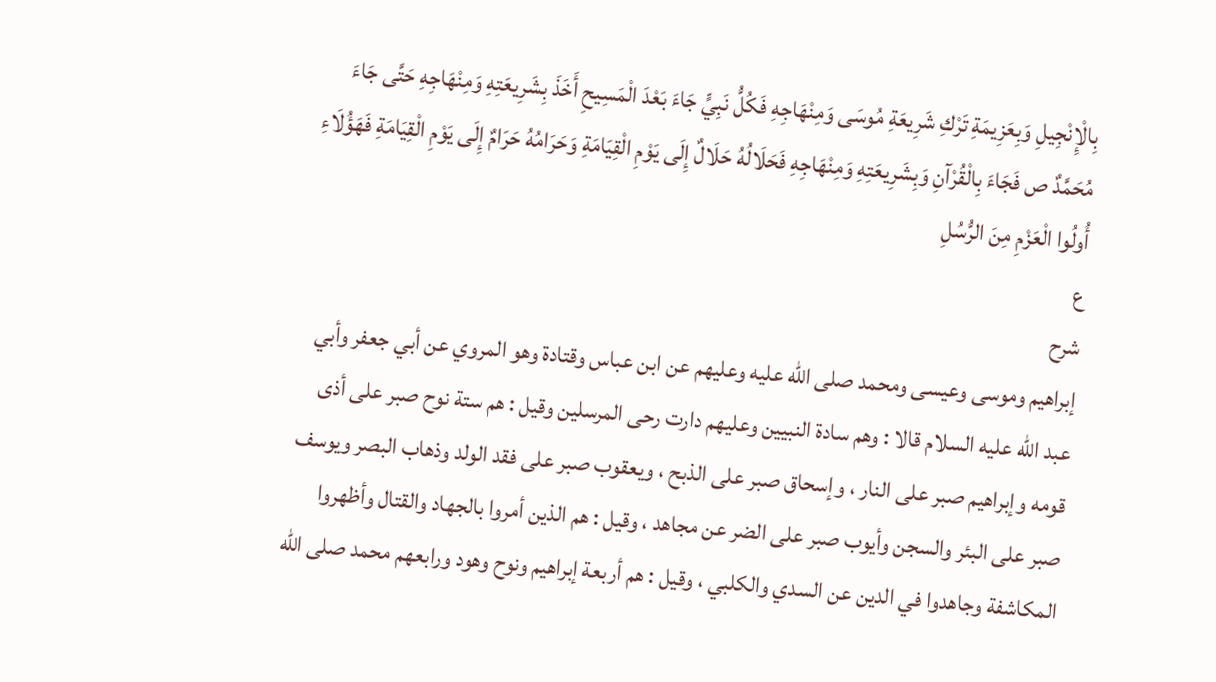بِالْإِنْجِيلِ وَبِعَزِيمَةِ تَرْكِ شَرِيعَةِ مُوسَى وَمِنْهَاجِهِ فَكُلُّ نَبِيٍّ جَاءَ بَعْدَ الْمَسِيحِ أَخَذَ بِشَرِيعَتِهِ وَمِنْهَاجِهِ حَتَّى جَاءَ مُحَمَّدٌ ص فَجَاءَ بِالْقُرْآنِ وَبِشَرِيعَتِهِ وَمِنْهَاجِهِ فَحَلَالُهُ حَلَالٌ إِلَى يَوْمِ الْقِيَامَةِ وَحَرَامُهُ حَرَامٌ إِلَى يَوْمِ الْقِيَامَةِ فَهَؤُلَاءِ
أُولُوا الْعَزْمِ مِنَ الرُّسُلِ
ع
شرح
إبراهيم وموسى وعيسى ومحمد صلى الله عليه وعليهم عن ابن عباس وقتادة وهو المروي عن أبي جعفر وأبي عبد الله عليه السلام قالا : وهم سادة النبيين وعليهم دارت رحى المرسلين وقيل : هم ستة نوح صبر على أذى قومه وإبراهيم صبر على النار ، وإسحاق صبر على الذبح ، ويعقوب صبر على فقد الولد وذهاب البصر ويوسف صبر على البئر والسجن وأيوب صبر على الضر عن مجاهد ، وقيل : هم الذين أمروا بالجهاد والقتال وأظهروا المكاشفة وجاهدوا في الدين عن السدي والكلبي ، وقيل : هم أربعة إبراهيم ونوح وهود ورابعهم محمد صلى الله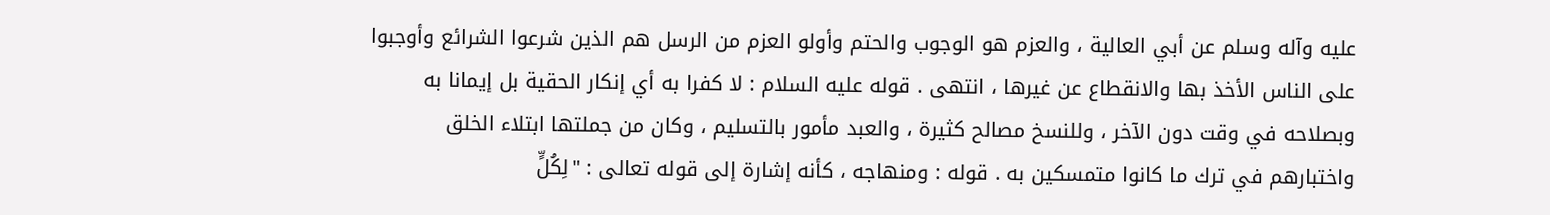عليه وآله وسلم عن أبي العالية ، والعزم هو الوجوب والحتم وأولو العزم من الرسل هم الذين شرعوا الشرائع وأوجبوا على الناس الأخذ بها والانقطاع عن غيرها ، انتهى . قوله عليه السلام : لا كفرا به أي إنكار الحقية بل إيمانا به وبصلاحه في وقت دون الآخر ، وللنسخ مصالح كثيرة ، والعبد مأمور بالتسليم ، وكان من جملتها ابتلاء الخلق واختبارهم في ترك ما كانوا متمسكين به . قوله : ومنهاجه ، كأنه إشارة إلى قوله تعالى : "لِكُلٍّ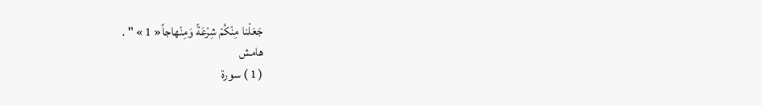جَعَلْنا مِنْكُمْ شِرْعَةً وَمِنْهاجاً« 1 » " .
هامش
( 1 ) سورة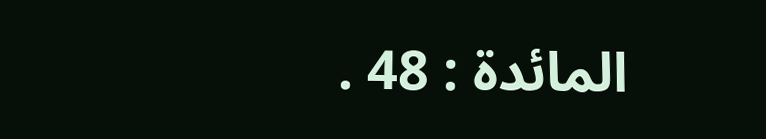المائدة : 48 .